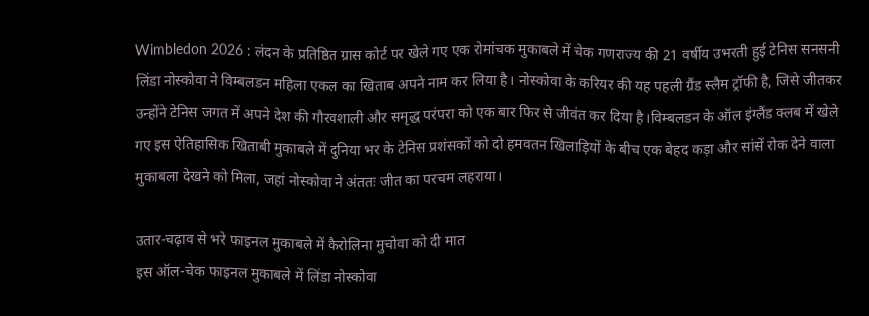Wimbledon 2026 : लंदन के प्रतिष्ठित ग्रास कोर्ट पर खेले गए एक रोमांचक मुकाबले में चेक गणराज्य की 21 वर्षीय उभरती हुई टेनिस सनसनी लिंडा नोस्कोवा ने विम्बलडन महिला एकल का खिताब अपने नाम कर लिया है। नोस्कोवा के करियर की यह पहली ग्रैंड स्लैम ट्रॉफी है, जिसे जीतकर उन्होंने टेनिस जगत में अपने देश की गौरवशाली और समृद्ध परंपरा को एक बार फिर से जीवंत कर दिया है।विम्बलडन के ऑल इंग्लैंड क्लब में खेले गए इस ऐतिहासिक खिताबी मुकाबले में दुनिया भर के टेनिस प्रशंसकों को दो हमवतन खिलाड़ियों के बीच एक बेहद कड़ा और सांसें रोक देने वाला मुकाबला देखने को मिला, जहां नोस्कोवा ने अंततः जीत का परचम लहराया।

उतार-चढ़ाव से भरे फाइनल मुकाबले में कैरोलिना मुचोवा को दी मात
इस ऑल-चेक फाइनल मुकाबले में लिंडा नोस्कोवा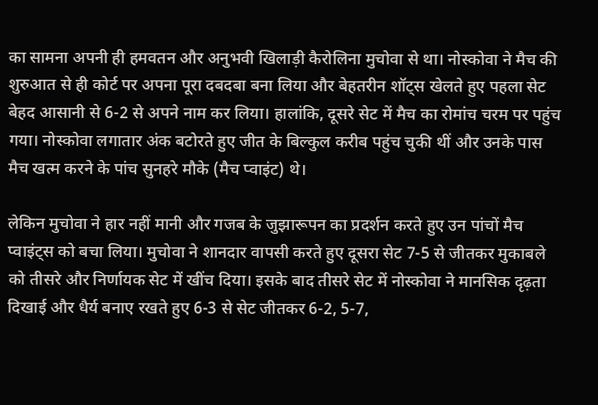का सामना अपनी ही हमवतन और अनुभवी खिलाड़ी कैरोलिना मुचोवा से था। नोस्कोवा ने मैच की शुरुआत से ही कोर्ट पर अपना पूरा दबदबा बना लिया और बेहतरीन शॉट्स खेलते हुए पहला सेट बेहद आसानी से 6-2 से अपने नाम कर लिया। हालांकि, दूसरे सेट में मैच का रोमांच चरम पर पहुंच गया। नोस्कोवा लगातार अंक बटोरते हुए जीत के बिल्कुल करीब पहुंच चुकी थीं और उनके पास मैच खत्म करने के पांच सुनहरे मौके (मैच प्वाइंट) थे।

लेकिन मुचोवा ने हार नहीं मानी और गजब के जुझारूपन का प्रदर्शन करते हुए उन पांचों मैच प्वाइंट्स को बचा लिया। मुचोवा ने शानदार वापसी करते हुए दूसरा सेट 7-5 से जीतकर मुकाबले को तीसरे और निर्णायक सेट में खींच दिया। इसके बाद तीसरे सेट में नोस्कोवा ने मानसिक दृढ़ता दिखाई और धैर्य बनाए रखते हुए 6-3 से सेट जीतकर 6-2, 5-7,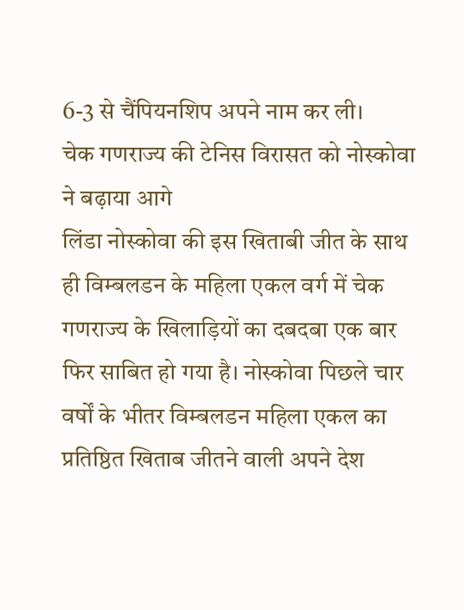6-3 से चैंपियनशिप अपने नाम कर ली।
चेक गणराज्य की टेनिस विरासत को नोस्कोवा ने बढ़ाया आगे
लिंडा नोस्कोवा की इस खिताबी जीत के साथ ही विम्बलडन के महिला एकल वर्ग में चेक गणराज्य के खिलाड़ियों का दबदबा एक बार फिर साबित हो गया है। नोस्कोवा पिछले चार वर्षों के भीतर विम्बलडन महिला एकल का प्रतिष्ठित खिताब जीतने वाली अपने देश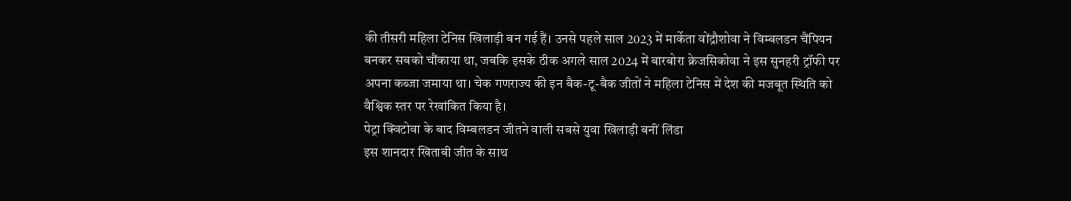की तीसरी महिला टेनिस खिलाड़ी बन गई हैं। उनसे पहले साल 2023 में मार्केता वोंद्रौशोवा ने विम्बलडन चैंपियन बनकर सबको चौंकाया था, जबकि इसके ठीक अगले साल 2024 में बारबोरा क्रेजसिकोवा ने इस सुनहरी ट्रॉफी पर अपना कब्जा जमाया था। चेक गणराज्य की इन बैक-टू-बैक जीतों ने महिला टेनिस में देश की मजबूत स्थिति को वैश्विक स्तर पर रेखांकित किया है।
पेट्रा क्विटोवा के बाद विम्बलडन जीतने वाली सबसे युवा खिलाड़ी बनीं लिंडा
इस शानदार खिताबी जीत के साथ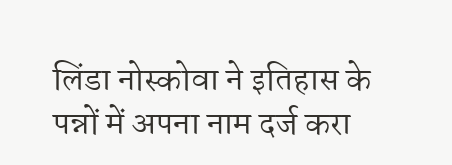लिंडा नोस्कोवा ने इतिहास के पन्नों में अपना नाम दर्ज करा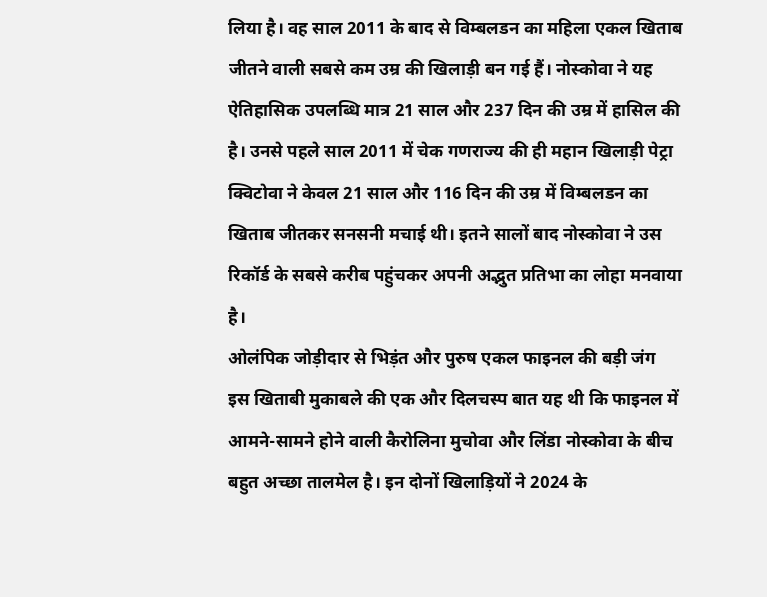लिया है। वह साल 2011 के बाद से विम्बलडन का महिला एकल खिताब जीतने वाली सबसे कम उम्र की खिलाड़ी बन गई हैं। नोस्कोवा ने यह ऐतिहासिक उपलब्धि मात्र 21 साल और 237 दिन की उम्र में हासिल की है। उनसे पहले साल 2011 में चेक गणराज्य की ही महान खिलाड़ी पेट्रा क्विटोवा ने केवल 21 साल और 116 दिन की उम्र में विम्बलडन का खिताब जीतकर सनसनी मचाई थी। इतने सालों बाद नोस्कोवा ने उस रिकॉर्ड के सबसे करीब पहुंचकर अपनी अद्भुत प्रतिभा का लोहा मनवाया है।
ओलंपिक जोड़ीदार से भिड़ंत और पुरुष एकल फाइनल की बड़ी जंग
इस खिताबी मुकाबले की एक और दिलचस्प बात यह थी कि फाइनल में आमने-सामने होने वाली कैरोलिना मुचोवा और लिंडा नोस्कोवा के बीच बहुत अच्छा तालमेल है। इन दोनों खिलाड़ियों ने 2024 के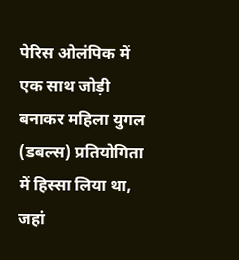पेरिस ओलंपिक में एक साथ जोड़ी बनाकर महिला युगल (डबल्स) प्रतियोगिता में हिस्सा लिया था, जहां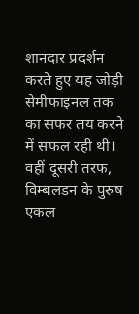शानदार प्रदर्शन करते हुए यह जोड़ी सेमीफाइनल तक का सफर तय करने में सफल रही थी। वहीं दूसरी तरफ, विम्बलडन के पुरुष एकल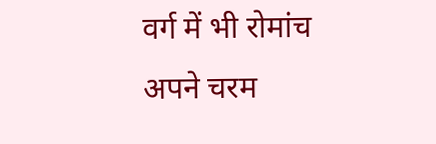वर्ग में भी रोमांच अपने चरम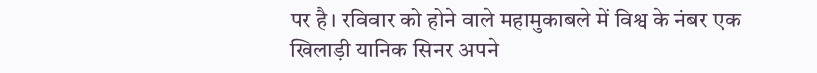पर है। रविवार को होने वाले महामुकाबले में विश्व के नंबर एक खिलाड़ी यानिक सिनर अपने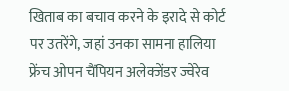खिताब का बचाव करने के इरादे से कोर्ट पर उतरेंगे, जहां उनका सामना हालिया फ्रेंच ओपन चैंपियन अलेक्जेंडर ज्वेरेव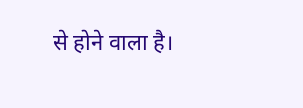से होने वाला है।